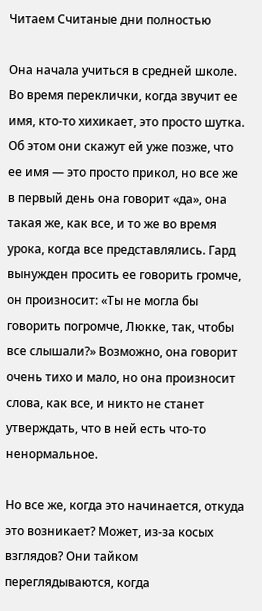Читаем Считаные дни полностью

Она начала учиться в средней школе. Во время переклички, когда звучит ее имя, кто-то хихикает, это просто шутка. Об этом они скажут ей уже позже, что ее имя — это просто прикол, но все же в первый день она говорит «да», она такая же, как все, и то же во время урока, когда все представлялись. Гард вынужден просить ее говорить громче, он произносит: «Ты не могла бы говорить погромче, Люкке, так, чтобы все слышали?» Возможно, она говорит очень тихо и мало, но она произносит слова, как все, и никто не станет утверждать, что в ней есть что-то ненормальное.

Но все же, когда это начинается, откуда это возникает? Может, из-за косых взглядов? Они тайком переглядываются, когда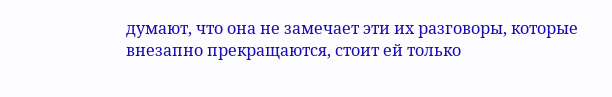думают, что она не замечает эти их разговоры, которые внезапно прекращаются, стоит ей только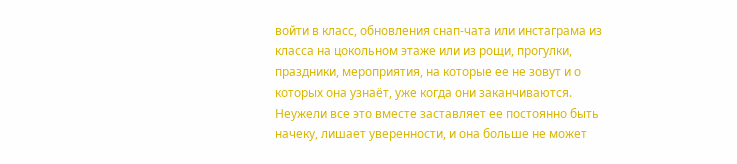войти в класс, обновления снап-чата или инстаграма из класса на цокольном этаже или из рощи, прогулки, праздники, мероприятия, на которые ее не зовут и о которых она узнаёт, уже когда они заканчиваются. Неужели все это вместе заставляет ее постоянно быть начеку, лишает уверенности, и она больше не может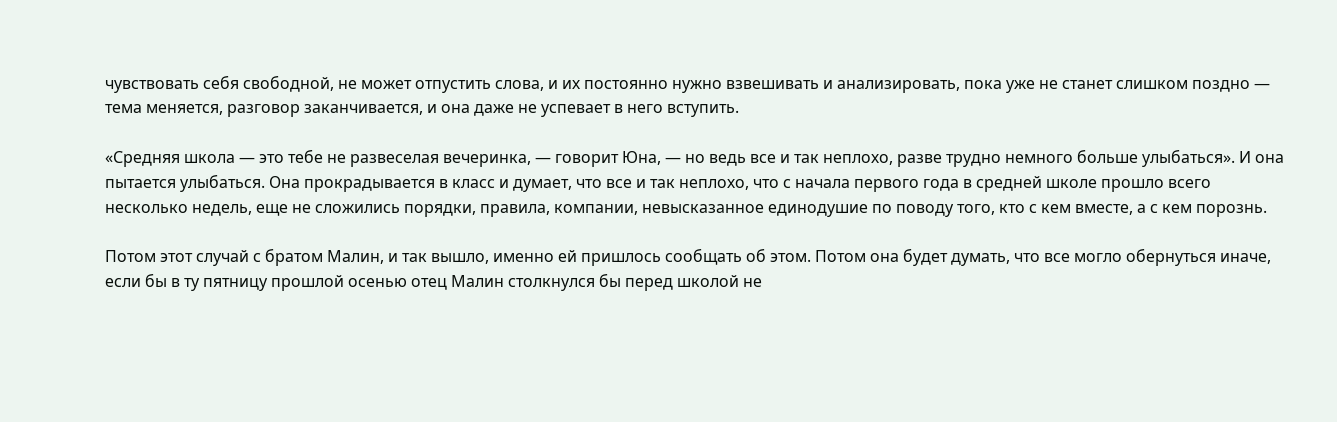чувствовать себя свободной, не может отпустить слова, и их постоянно нужно взвешивать и анализировать, пока уже не станет слишком поздно — тема меняется, разговор заканчивается, и она даже не успевает в него вступить.

«Средняя школа — это тебе не развеселая вечеринка, — говорит Юна, — но ведь все и так неплохо, разве трудно немного больше улыбаться». И она пытается улыбаться. Она прокрадывается в класс и думает, что все и так неплохо, что с начала первого года в средней школе прошло всего несколько недель, еще не сложились порядки, правила, компании, невысказанное единодушие по поводу того, кто с кем вместе, а с кем порознь.

Потом этот случай с братом Малин, и так вышло, именно ей пришлось сообщать об этом. Потом она будет думать, что все могло обернуться иначе, если бы в ту пятницу прошлой осенью отец Малин столкнулся бы перед школой не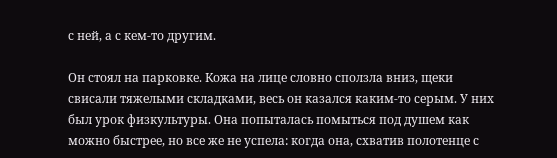с ней, а с кем-то другим.

Он стоял на парковке. Кожа на лице словно сползла вниз, щеки свисали тяжелыми складками, весь он казался каким-то серым. У них был урок физкультуры. Она попыталась помыться под душем как можно быстрее, но все же не успела: когда она, схватив полотенце с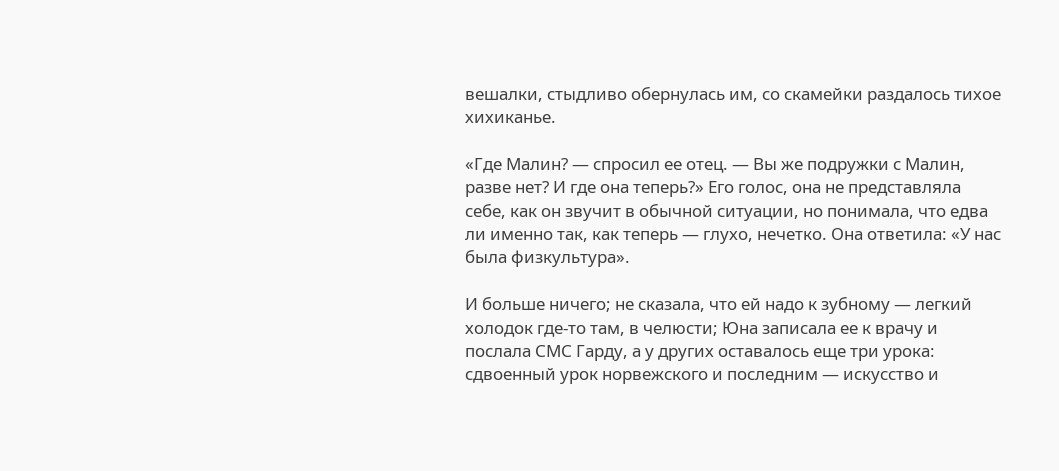вешалки, стыдливо обернулась им, со скамейки раздалось тихое хихиканье.

«Где Малин? — спросил ее отец. — Вы же подружки с Малин, разве нет? И где она теперь?» Его голос, она не представляла себе, как он звучит в обычной ситуации, но понимала, что едва ли именно так, как теперь — глухо, нечетко. Она ответила: «У нас была физкультура».

И больше ничего; не сказала, что ей надо к зубному — легкий холодок где-то там, в челюсти; Юна записала ее к врачу и послала СМС Гарду, а у других оставалось еще три урока: сдвоенный урок норвежского и последним — искусство и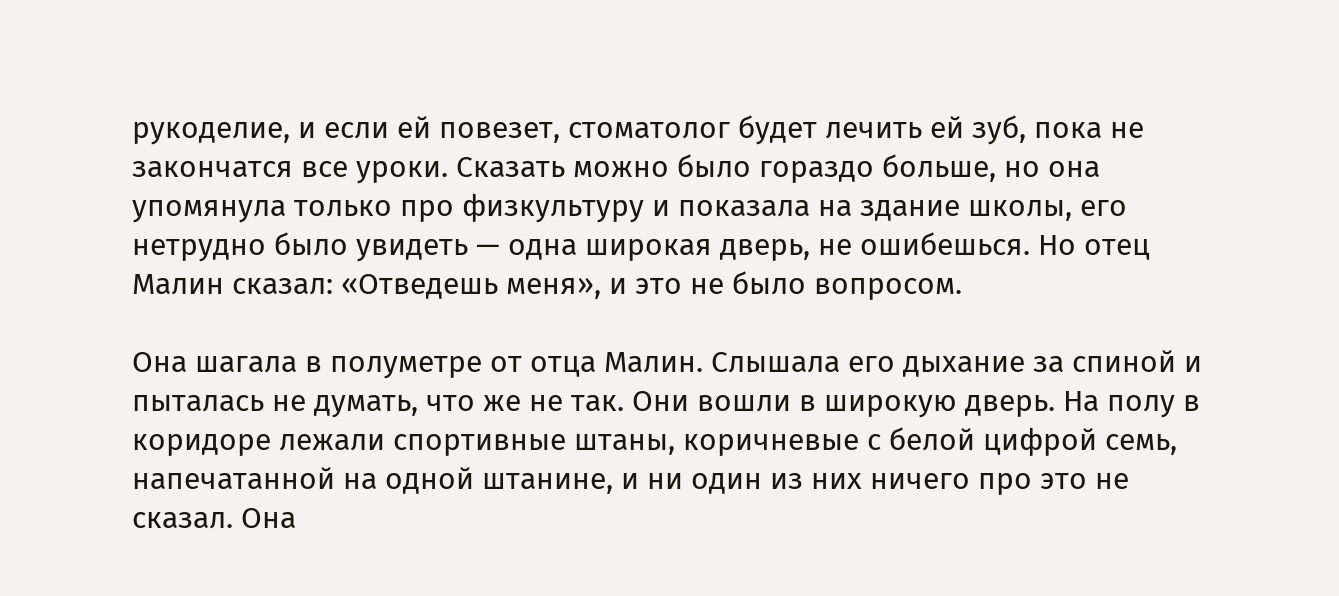рукоделие, и если ей повезет, стоматолог будет лечить ей зуб, пока не закончатся все уроки. Сказать можно было гораздо больше, но она упомянула только про физкультуру и показала на здание школы, его нетрудно было увидеть — одна широкая дверь, не ошибешься. Но отец Малин сказал: «Отведешь меня», и это не было вопросом.

Она шагала в полуметре от отца Малин. Слышала его дыхание за спиной и пыталась не думать, что же не так. Они вошли в широкую дверь. На полу в коридоре лежали спортивные штаны, коричневые с белой цифрой семь, напечатанной на одной штанине, и ни один из них ничего про это не сказал. Она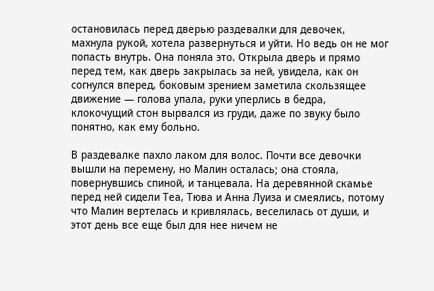остановилась перед дверью раздевалки для девочек, махнула рукой, хотела развернуться и уйти. Но ведь он не мог попасть внутрь. Она поняла это. Открыла дверь и прямо перед тем, как дверь закрылась за ней, увидела, как он согнулся вперед, боковым зрением заметила скользящее движение — голова упала, руки уперлись в бедра, клокочущий стон вырвался из груди, даже по звуку было понятно, как ему больно.

В раздевалке пахло лаком для волос. Почти все девочки вышли на перемену, но Малин осталась; она стояла, повернувшись спиной, и танцевала. На деревянной скамье перед ней сидели Теа, Тюва и Анна Луиза и смеялись, потому что Малин вертелась и кривлялась, веселилась от души, и этот день все еще был для нее ничем не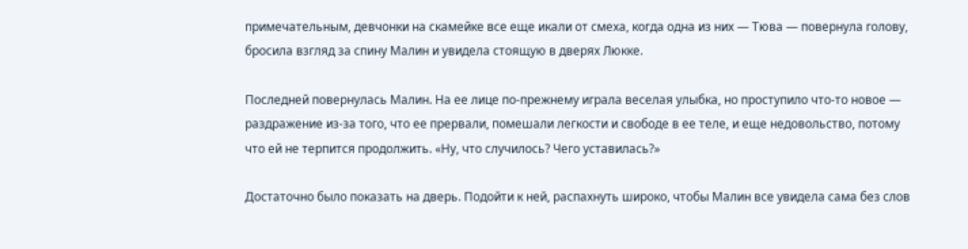примечательным, девчонки на скамейке все еще икали от смеха, когда одна из них — Тюва — повернула голову, бросила взгляд за спину Малин и увидела стоящую в дверях Люкке.

Последней повернулась Малин. На ее лице по-прежнему играла веселая улыбка, но проступило что-то новое — раздражение из-за того, что ее прервали, помешали легкости и свободе в ее теле, и еще недовольство, потому что ей не терпится продолжить. «Ну, что случилось? Чего уставилась?»

Достаточно было показать на дверь. Подойти к ней, распахнуть широко, чтобы Малин все увидела сама без слов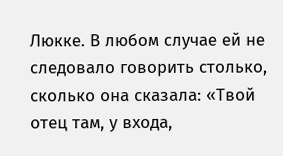Люкке. В любом случае ей не следовало говорить столько, сколько она сказала: «Твой отец там, у входа,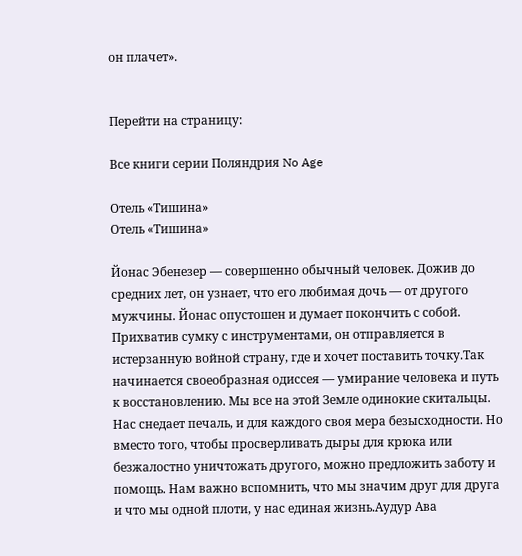он плачет».


Перейти на страницу:

Все книги серии Поляндрия No Age

Отель «Тишина»
Отель «Тишина»

Йонас Эбенезер — совершенно обычный человек. Дожив до средних лет, он узнает, что его любимая дочь — от другого мужчины. Йонас опустошен и думает покончить с собой. Прихватив сумку с инструментами, он отправляется в истерзанную войной страну, где и хочет поставить точку.Так начинается своеобразная одиссея — умирание человека и путь к восстановлению. Мы все на этой Земле одинокие скитальцы. Нас снедает печаль, и для каждого своя мера безысходности. Но вместо того, чтобы просверливать дыры для крюка или безжалостно уничтожать другого, можно предложить заботу и помощь. Нам важно вспомнить, что мы значим друг для друга и что мы одной плоти, у нас единая жизнь.Аудур Ава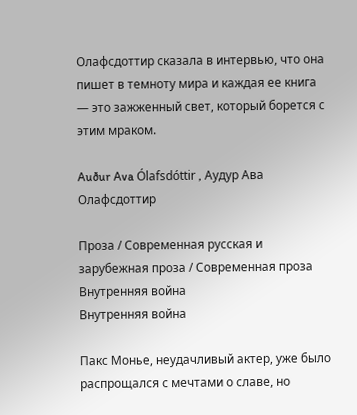Олафсдоттир сказала в интервью, что она пишет в темноту мира и каждая ее книга — это зажженный свет, который борется с этим мраком.

Auður Ava Ólafsdóttir , Аудур Ава Олафсдоттир

Проза / Современная русская и зарубежная проза / Современная проза
Внутренняя война
Внутренняя война

Пакс Монье, неудачливый актер, уже было распрощался с мечтами о славе, но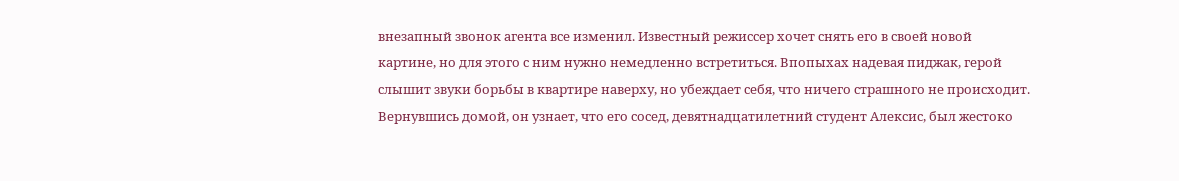внезапный звонок агента все изменил. Известный режиссер хочет снять его в своей новой картине, но для этого с ним нужно немедленно встретиться. Впопыхах надевая пиджак, герой слышит звуки борьбы в квартире наверху, но убеждает себя, что ничего страшного не происходит. Вернувшись домой, он узнает, что его сосед, девятнадцатилетний студент Алексис, был жестоко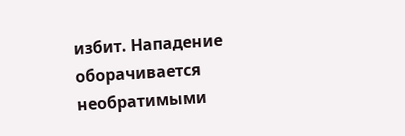избит. Нападение оборачивается необратимыми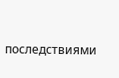последствиями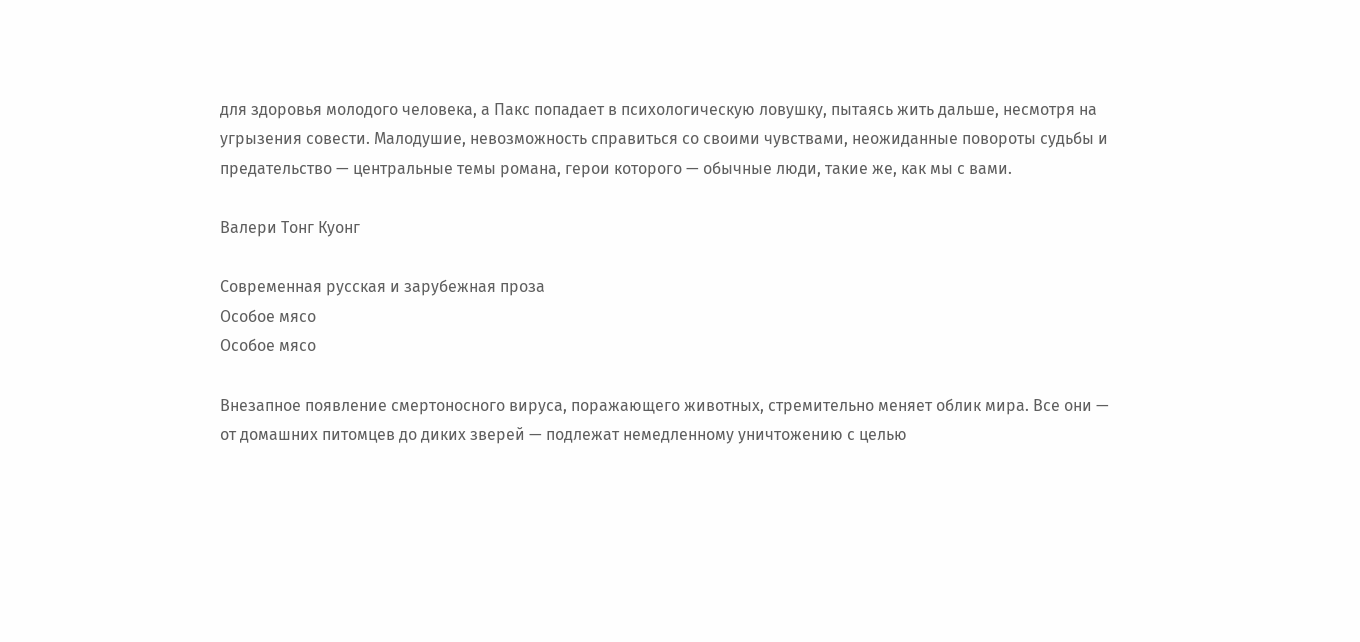для здоровья молодого человека, а Пакс попадает в психологическую ловушку, пытаясь жить дальше, несмотря на угрызения совести. Малодушие, невозможность справиться со своими чувствами, неожиданные повороты судьбы и предательство — центральные темы романа, герои которого — обычные люди, такие же, как мы с вами.

Валери Тонг Куонг

Современная русская и зарубежная проза
Особое мясо
Особое мясо

Внезапное появление смертоносного вируса, поражающего животных, стремительно меняет облик мира. Все они — от домашних питомцев до диких зверей — подлежат немедленному уничтожению с целью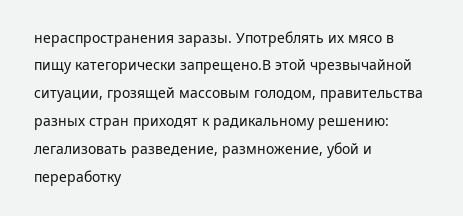нераспространения заразы. Употреблять их мясо в пищу категорически запрещено.В этой чрезвычайной ситуации, грозящей массовым голодом, правительства разных стран приходят к радикальному решению: легализовать разведение, размножение, убой и переработку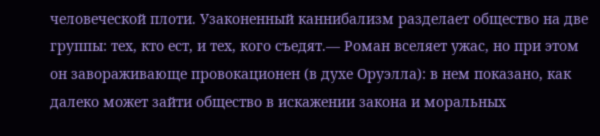человеческой плоти. Узаконенный каннибализм разделает общество на две группы: тех, кто ест, и тех, кого съедят.— Роман вселяет ужас, но при этом он завораживающе провокационен (в духе Оруэлла): в нем показано, как далеко может зайти общество в искажении закона и моральных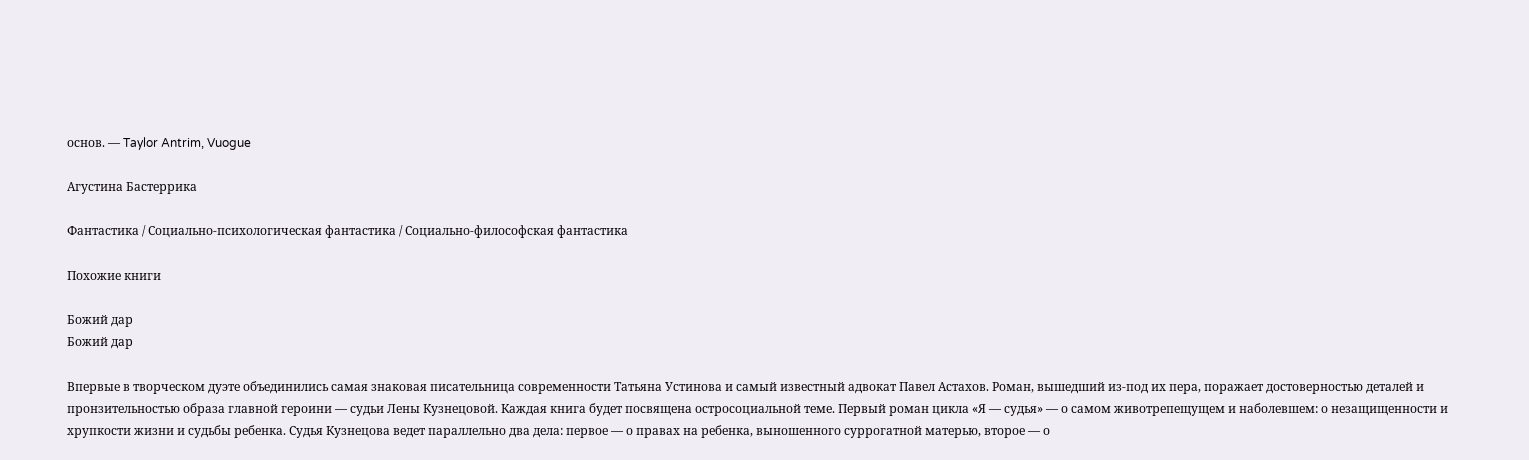основ. — Taylor Antrim, Vuogue

Агустина Бастеррика

Фантастика / Социально-психологическая фантастика / Социально-философская фантастика

Похожие книги

Божий дар
Божий дар

Впервые в творческом дуэте объединились самая знаковая писательница современности Татьяна Устинова и самый известный адвокат Павел Астахов. Роман, вышедший из-под их пера, поражает достоверностью деталей и пронзительностью образа главной героини — судьи Лены Кузнецовой. Каждая книга будет посвящена остросоциальной теме. Первый роман цикла «Я — судья» — о самом животрепещущем и наболевшем: о незащищенности и хрупкости жизни и судьбы ребенка. Судья Кузнецова ведет параллельно два дела: первое — о правах на ребенка, выношенного суррогатной матерью, второе — о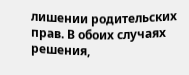лишении родительских прав. В обоих случаях решения,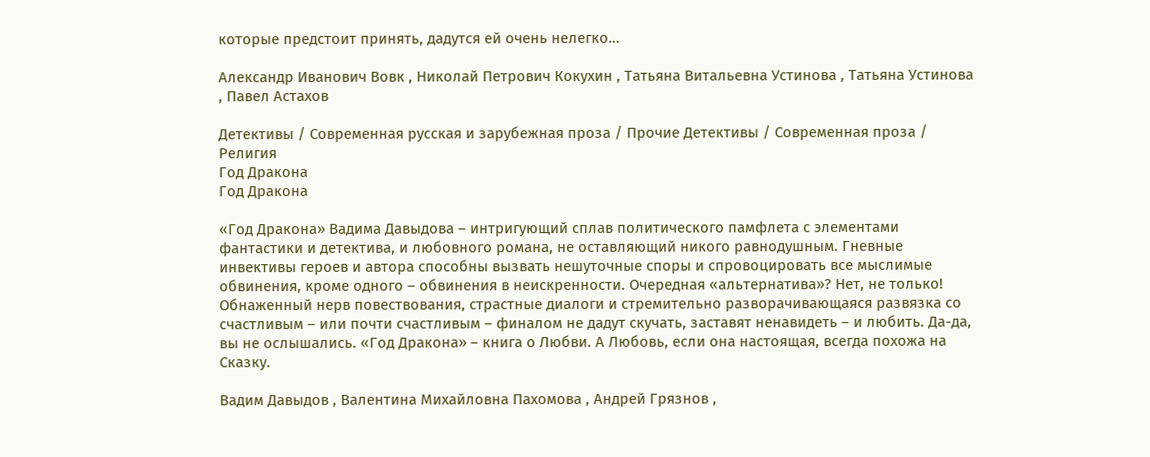которые предстоит принять, дадутся ей очень нелегко…

Александр Иванович Вовк , Николай Петрович Кокухин , Татьяна Витальевна Устинова , Татьяна Устинова , Павел Астахов

Детективы / Современная русская и зарубежная проза / Прочие Детективы / Современная проза / Религия
Год Дракона
Год Дракона

«Год Дракона» Вадима Давыдова – интригующий сплав политического памфлета с элементами фантастики и детектива, и любовного романа, не оставляющий никого равнодушным. Гневные инвективы героев и автора способны вызвать нешуточные споры и спровоцировать все мыслимые обвинения, кроме одного – обвинения в неискренности. Очередная «альтернатива»? Нет, не только! Обнаженный нерв повествования, страстные диалоги и стремительно разворачивающаяся развязка со счастливым – или почти счастливым – финалом не дадут скучать, заставят ненавидеть – и любить. Да-да, вы не ослышались. «Год Дракона» – книга о Любви. А Любовь, если она настоящая, всегда похожа на Сказку.

Вадим Давыдов , Валентина Михайловна Пахомова , Андрей Грязнов ,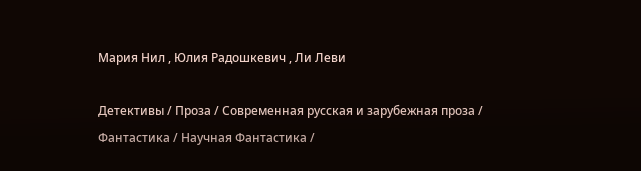Мария Нил , Юлия Радошкевич , Ли Леви

Детективы / Проза / Современная русская и зарубежная проза / Фантастика / Научная Фантастика /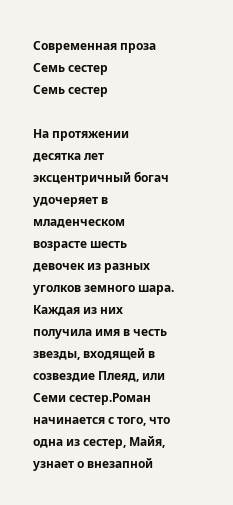Современная проза
Семь сестер
Семь сестер

На протяжении десятка лет эксцентричный богач удочеряет в младенческом возрасте шесть девочек из разных уголков земного шара. Каждая из них получила имя в честь звезды, входящей в созвездие Плеяд, или Семи сестер.Роман начинается с того, что одна из сестер, Майя, узнает о внезапной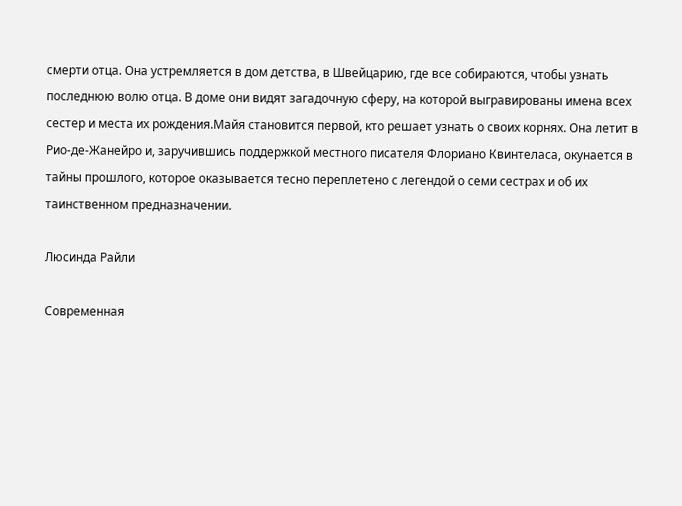смерти отца. Она устремляется в дом детства, в Швейцарию, где все собираются, чтобы узнать последнюю волю отца. В доме они видят загадочную сферу, на которой выгравированы имена всех сестер и места их рождения.Майя становится первой, кто решает узнать о своих корнях. Она летит в Рио-де-Жанейро и, заручившись поддержкой местного писателя Флориано Квинтеласа, окунается в тайны прошлого, которое оказывается тесно переплетено с легендой о семи сестрах и об их таинственном предназначении.

Люсинда Райли

Современная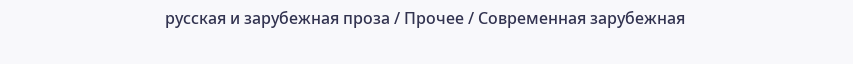русская и зарубежная проза / Прочее / Современная зарубежная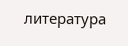литература